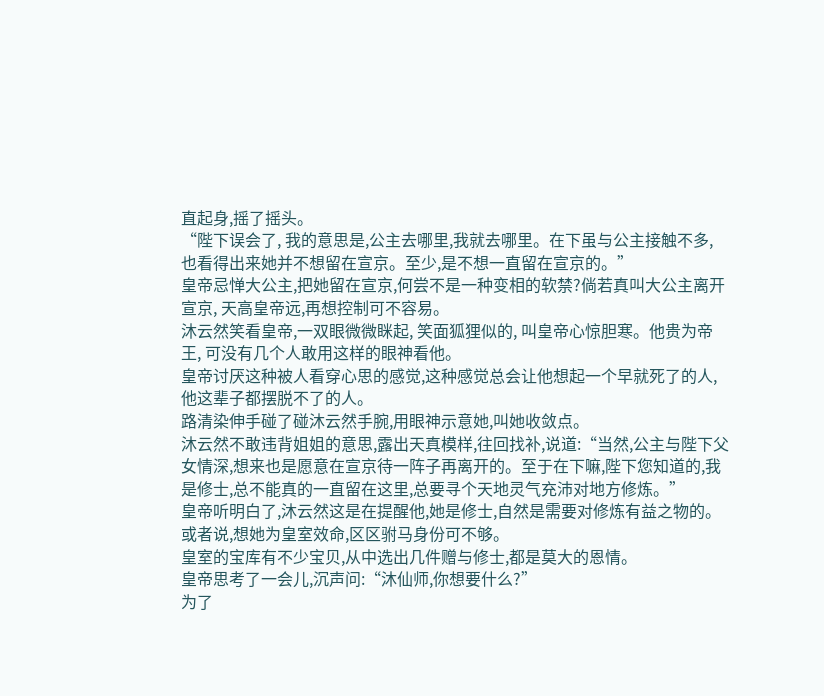直起身,摇了摇头。
“陛下误会了, 我的意思是,公主去哪里,我就去哪里。在下虽与公主接触不多, 也看得出来她并不想留在宣京。至少,是不想一直留在宣京的。”
皇帝忌惮大公主,把她留在宣京,何尝不是一种变相的软禁?倘若真叫大公主离开宣京, 天高皇帝远,再想控制可不容易。
沐云然笑看皇帝,一双眼微微眯起, 笑面狐狸似的, 叫皇帝心惊胆寒。他贵为帝王, 可没有几个人敢用这样的眼神看他。
皇帝讨厌这种被人看穿心思的感觉,这种感觉总会让他想起一个早就死了的人,他这辈子都摆脱不了的人。
路清染伸手碰了碰沐云然手腕,用眼神示意她,叫她收敛点。
沐云然不敢违背姐姐的意思,露出天真模样,往回找补,说道:“当然,公主与陛下父女情深,想来也是愿意在宣京待一阵子再离开的。至于在下嘛,陛下您知道的,我是修士,总不能真的一直留在这里,总要寻个天地灵气充沛对地方修炼。”
皇帝听明白了,沐云然这是在提醒他,她是修士,自然是需要对修炼有益之物的。或者说,想她为皇室效命,区区驸马身份可不够。
皇室的宝库有不少宝贝,从中选出几件赠与修士,都是莫大的恩情。
皇帝思考了一会儿,沉声问:“沐仙师,你想要什么?”
为了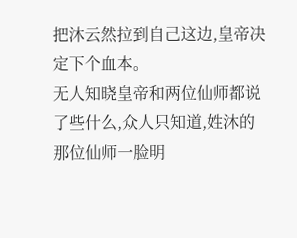把沐云然拉到自己这边,皇帝决定下个血本。
无人知晓皇帝和两位仙师都说了些什么,众人只知道,姓沐的那位仙师一脸明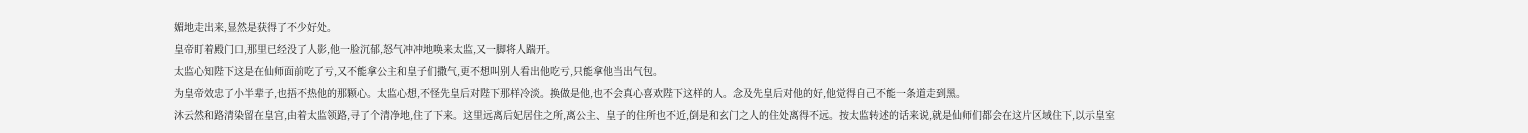媚地走出来,显然是获得了不少好处。
皇帝盯着殿门口,那里已经没了人影,他一脸沉郁,怒气冲冲地唤来太监,又一脚将人踹开。
太监心知陛下这是在仙师面前吃了亏,又不能拿公主和皇子们撒气,更不想叫别人看出他吃亏,只能拿他当出气包。
为皇帝效忠了小半辈子,也捂不热他的那颗心。太监心想,不怪先皇后对陛下那样冷淡。换做是他,也不会真心喜欢陛下这样的人。念及先皇后对他的好,他觉得自己不能一条道走到黑。
沐云然和路清染留在皇宫,由着太监领路,寻了个清净地,住了下来。这里远离后妃居住之所,离公主、皇子的住所也不近,倒是和玄门之人的住处离得不远。按太监转述的话来说,就是仙师们都会在这片区域住下,以示皇室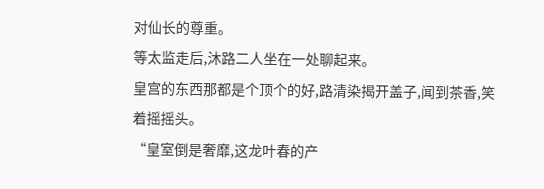对仙长的尊重。
等太监走后,沐路二人坐在一处聊起来。
皇宫的东西那都是个顶个的好,路清染揭开盖子,闻到茶香,笑着摇摇头。
“皇室倒是奢靡,这龙叶春的产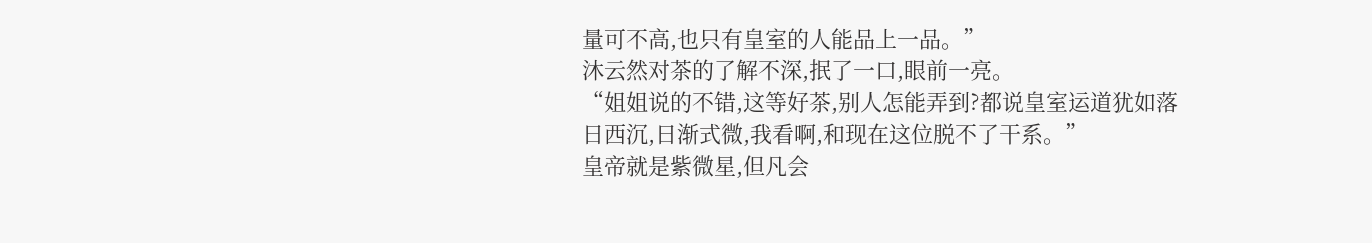量可不高,也只有皇室的人能品上一品。”
沐云然对茶的了解不深,抿了一口,眼前一亮。
“姐姐说的不错,这等好茶,别人怎能弄到?都说皇室运道犹如落日西沉,日渐式微,我看啊,和现在这位脱不了干系。”
皇帝就是紫微星,但凡会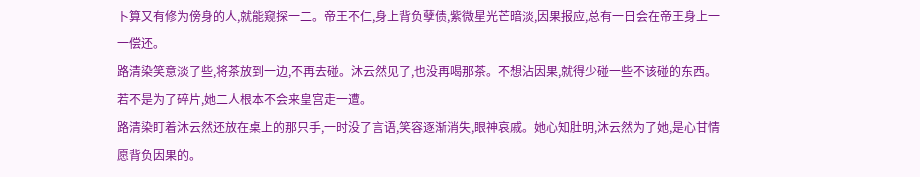卜算又有修为傍身的人,就能窥探一二。帝王不仁,身上背负孽债,紫微星光芒暗淡,因果报应,总有一日会在帝王身上一一偿还。
路清染笑意淡了些,将茶放到一边,不再去碰。沐云然见了,也没再喝那茶。不想沾因果,就得少碰一些不该碰的东西。若不是为了碎片,她二人根本不会来皇宫走一遭。
路清染盯着沐云然还放在桌上的那只手,一时没了言语,笑容逐渐消失,眼神哀戚。她心知肚明,沐云然为了她,是心甘情愿背负因果的。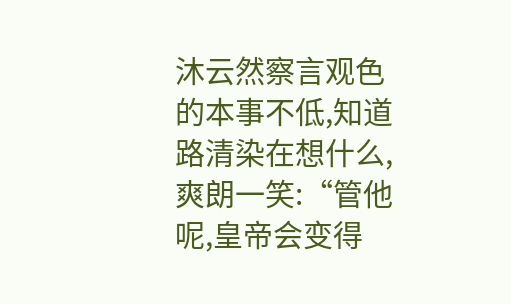沐云然察言观色的本事不低,知道路清染在想什么,爽朗一笑:“管他呢,皇帝会变得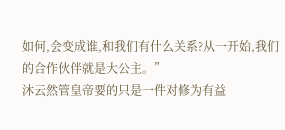如何,会变成谁,和我们有什么关系?从一开始,我们的合作伙伴就是大公主。”
沐云然管皇帝要的只是一件对修为有益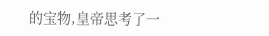的宝物,皇帝思考了一